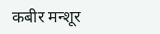कबीर मन्शूर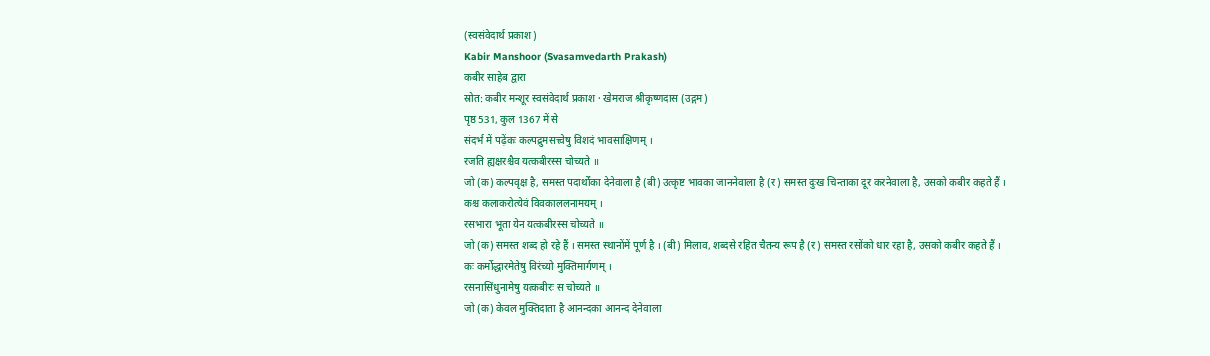(स्वसंवेदार्थ प्रकाश)
Kabir Manshoor (Svasamvedarth Prakash)
कबीर साहेब द्वारा
स्रोत: कबीर मन्शूर स्वसंवेदार्थ प्रकाश · खेमराज श्रीकृष्णदास (उद्गम)
पृष्ठ 531, कुल 1367 में से
संदर्भ में पढ़ेंकः कल्पद्रुमसत्त्वेषु विशदं भावसाक्षिणम् ।
रजति ह्यक्षरश्चैव यत्कबीरस्स चोच्यते ॥
जो (क) कल्पवृक्ष है, समस्त पदार्थोंका देनेवाला है (बी) उत्कृष्ट भावका जाननेवाला है (र) समस्त दुःख चिन्ताका दूर करनेवाला है, उसको कबीर कहते हैं ।
कश्च कलाकरोत्येवं विवकाललनामयम् ।
रसभारा भूता येन यत्कबीरस्स चोच्यते ॥
जो (क) समस्त शब्द हो रहे हैं । समस्त स्थानोंमें पूर्ण है । (बी) मिलाव, शब्दसे रहित चैतन्य रूप है (र) समस्त रसोंको धार रहा है, उसको कबीर कहते हैं ।
कः कर्मोद्धारमेतेषु विरंच्यो मुक्तिमार्गणम् ।
रसनासिंधुनामेषु यत्कबीरः स चोच्यते ॥
जो (क) केवल मुक्तिदाता है आनन्दका आनन्द देनेवाला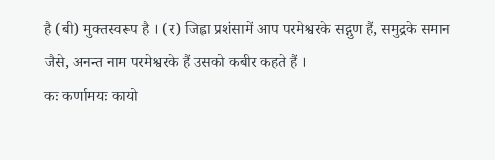है (बी) मुक्तस्वरूप है । (र) जिह्वा प्रशंसामें आप परमेश्वरके सद्गुण हैं, समुद्रके समान जैसे, अनन्त नाम परमेश्वरके हैं उसको कबीर कहते हैं ।
कः कर्णामयः कायो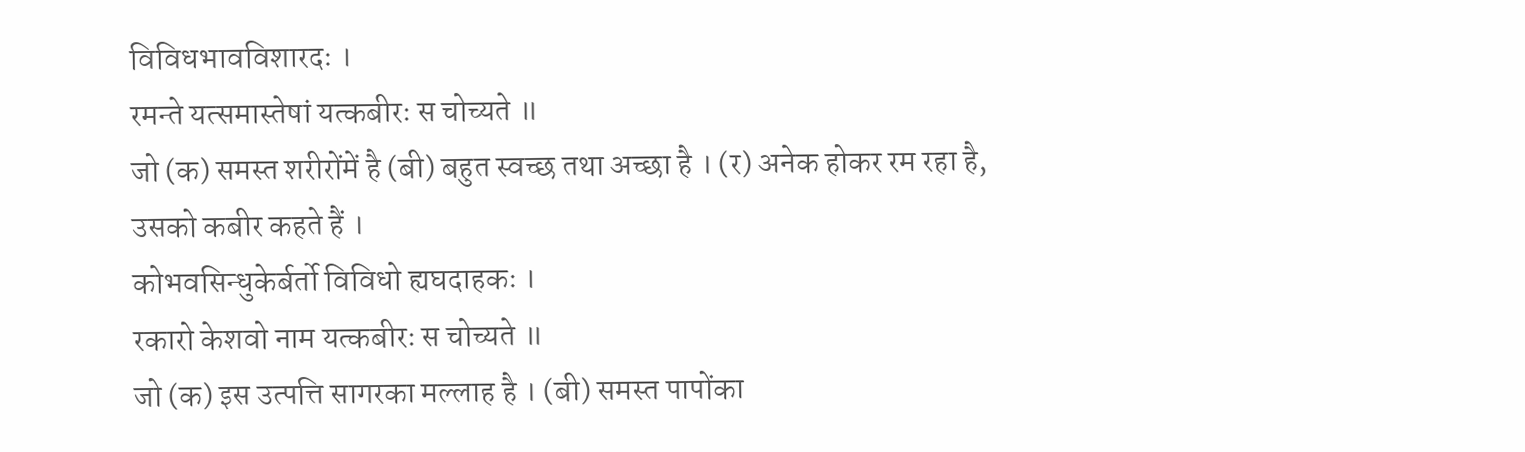विविधभावविशारदः ।
रमन्ते यत्समास्तेषां यत्कबीरः स चोच्यते ॥
जो (क) समस्त शरीरोंमें है (बी) बहुत स्वच्छ तथा अच्छा है । (र) अनेक होकर रम रहा है, उसको कबीर कहते हैं ।
कोभवसिन्धुकेर्बर्तो विविधो ह्यघदाहकः ।
रकारो केशवो नाम यत्कबीरः स चोच्यते ॥
जो (क) इस उत्पत्ति सागरका मल्लाह है । (बी) समस्त पापोंका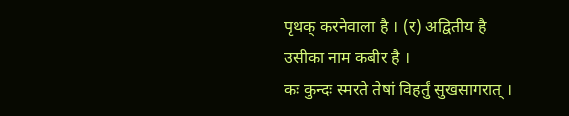पृथक् करनेवाला है । (र) अद्वितीय है उसीका नाम कबीर है ।
कः कुन्दः स्मरते तेषां विहर्तुं सुखसागरात् ।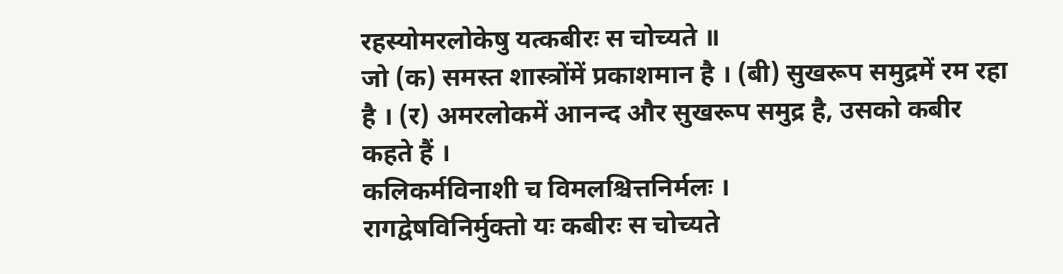रहस्योमरलोकेषु यत्कबीरः स चोच्यते ॥
जो (क) समस्त शास्त्रोंमें प्रकाशमान है । (बी) सुखरूप समुद्रमें रम रहा है । (र) अमरलोकमें आनन्द और सुखरूप समुद्र है, उसको कबीर कहते हैं ।
कलिकर्मविनाशी च विमलश्चित्तनिर्मलः ।
रागद्वेषविनिर्मुक्तो यः कबीरः स चोच्यते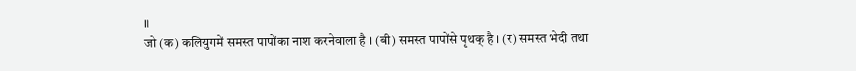॥
जो (क) कलियुगमें समस्त पापोंका नाश करनेवाला है । (बी) समस्त पापोंसे पृथक् है । (र) समस्त भेदी तथा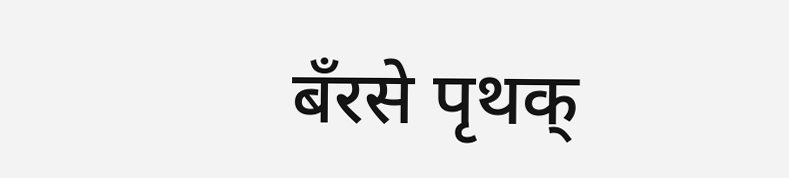बँरसे पृथक्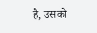है, उसको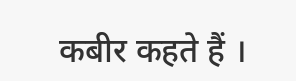कबीर कहते हैं ।